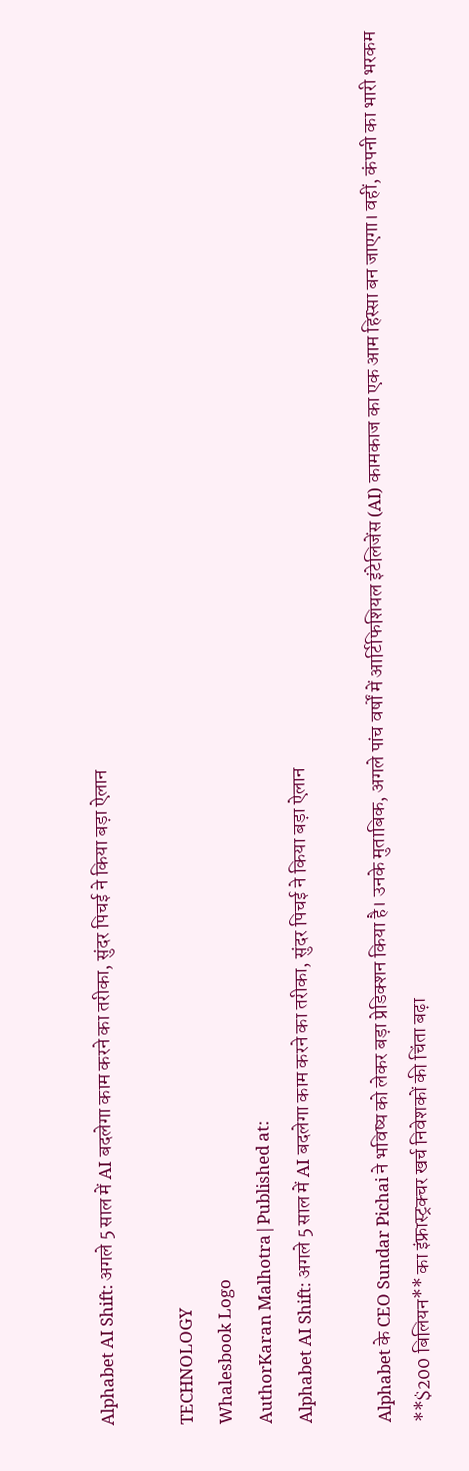Alphabet AI Shift: अगले 5 साल में AI बदलेगा काम करने का तरीका, सुंदर पिचई ने किया बड़ा ऐलान

TECHNOLOGY
Whalesbook Logo
AuthorKaran Malhotra|Published at:
Alphabet AI Shift: अगले 5 साल में AI बदलेगा काम करने का तरीका, सुंदर पिचई ने किया बड़ा ऐलान

Alphabet के CEO Sundar Pichai ने भविष्य को लेकर बड़ा प्रेडिक्शन किया है। उनके मुताबिक, अगले पांच वर्षों में आर्टिफिशियल इंटेलिजेंस (AI) कामकाज का एक आम हिस्सा बन जाएगा। वहीं, कंपनी का भारी भरकम **$200 बिलियन** का इंफ्रास्ट्रक्चर खर्च निवेशकों की चिंता बढ़ा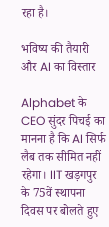रहा है।

भविष्य की तैयारी और AI का विस्तार

Alphabet के CEO सुंदर पिचई का मानना है कि AI सिर्फ लैब तक सीमित नहीं रहेगा। IIT खड़गपुर के 75वें स्थापना दिवस पर बोलते हुए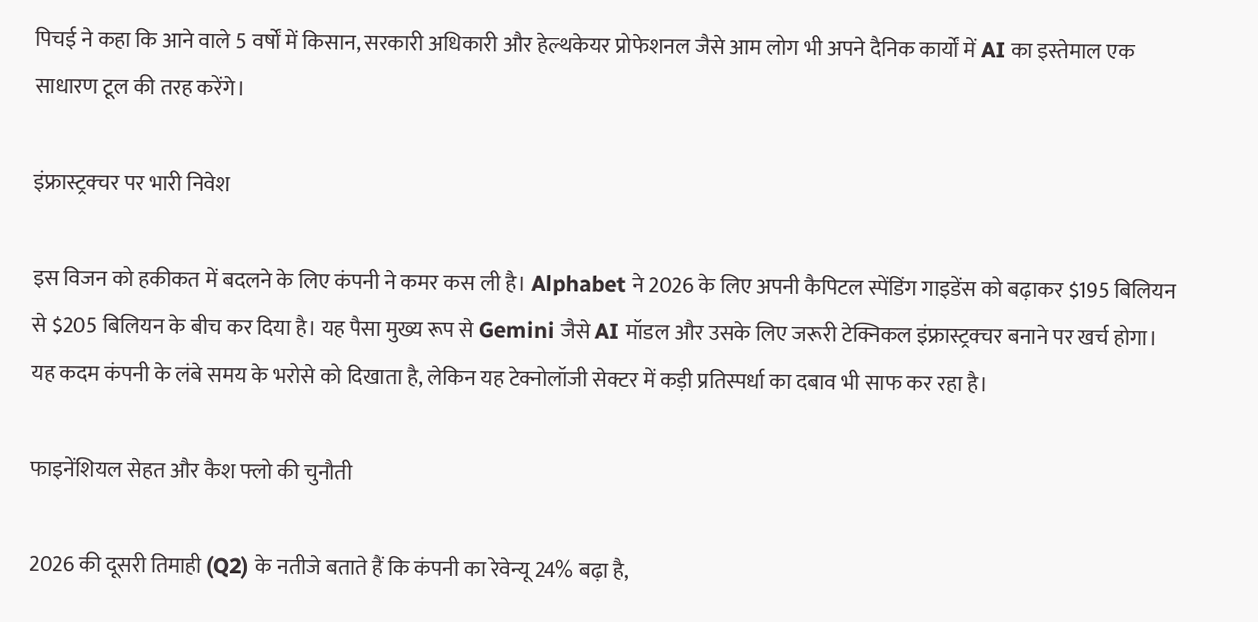पिचई ने कहा कि आने वाले 5 वर्षों में किसान, सरकारी अधिकारी और हेल्थकेयर प्रोफेशनल जैसे आम लोग भी अपने दैनिक कार्यों में AI का इस्तेमाल एक साधारण टूल की तरह करेंगे।

इंफ्रास्ट्रक्चर पर भारी निवेश

इस विजन को हकीकत में बदलने के लिए कंपनी ने कमर कस ली है। Alphabet ने 2026 के लिए अपनी कैपिटल स्पेंडिंग गाइडेंस को बढ़ाकर $195 बिलियन से $205 बिलियन के बीच कर दिया है। यह पैसा मुख्य रूप से Gemini जैसे AI मॉडल और उसके लिए जरूरी टेक्निकल इंफ्रास्ट्रक्चर बनाने पर खर्च होगा। यह कदम कंपनी के लंबे समय के भरोसे को दिखाता है, लेकिन यह टेक्नोलॉजी सेक्टर में कड़ी प्रतिस्पर्धा का दबाव भी साफ कर रहा है।

फाइनेंशियल सेहत और कैश फ्लो की चुनौती

2026 की दूसरी तिमाही (Q2) के नतीजे बताते हैं कि कंपनी का रेवेन्यू 24% बढ़ा है,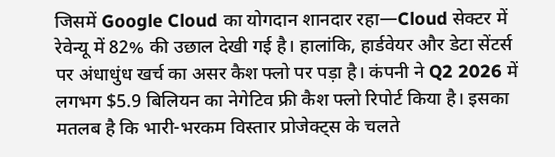जिसमें Google Cloud का योगदान शानदार रहा—Cloud सेक्टर में रेवेन्यू में 82% की उछाल देखी गई है। हालांकि, हार्डवेयर और डेटा सेंटर्स पर अंधाधुंध खर्च का असर कैश फ्लो पर पड़ा है। कंपनी ने Q2 2026 में लगभग $5.9 बिलियन का नेगेटिव फ्री कैश फ्लो रिपोर्ट किया है। इसका मतलब है कि भारी-भरकम विस्तार प्रोजेक्ट्स के चलते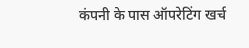कंपनी के पास ऑपरेटिंग खर्च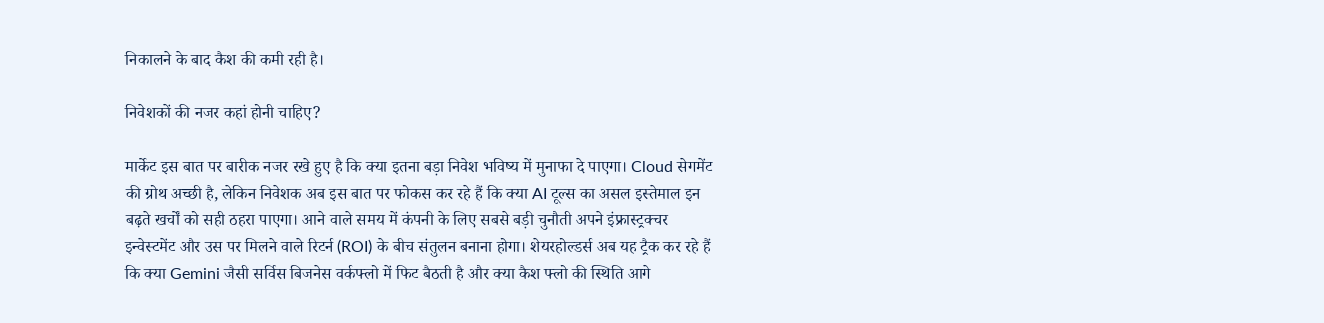निकालने के बाद कैश की कमी रही है।

निवेशकों की नजर कहां होनी चाहिए?

मार्केट इस बात पर बारीक नजर रखे हुए है कि क्या इतना बड़ा निवेश भविष्य में मुनाफा दे पाएगा। Cloud सेगमेंट की ग्रोथ अच्छी है, लेकिन निवेशक अब इस बात पर फोकस कर रहे हैं कि क्या AI टूल्स का असल इस्तेमाल इन बढ़ते खर्चों को सही ठहरा पाएगा। आने वाले समय में कंपनी के लिए सबसे बड़ी चुनौती अपने इंफ्रास्ट्रक्चर इन्वेस्टमेंट और उस पर मिलने वाले रिटर्न (ROI) के बीच संतुलन बनाना होगा। शेयरहोल्डर्स अब यह ट्रैक कर रहे हैं कि क्या Gemini जैसी सर्विस बिजनेस वर्कफ्लो में फिट बैठती है और क्या कैश फ्लो की स्थिति आगे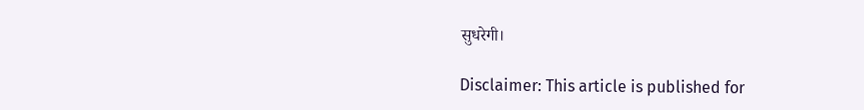सुधरेगी।

Disclaimer: This article is published for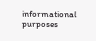informational purposes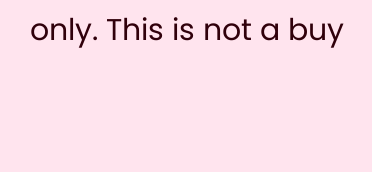only. This is not a buy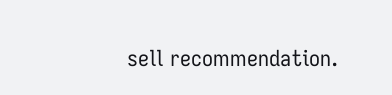sell recommendation.